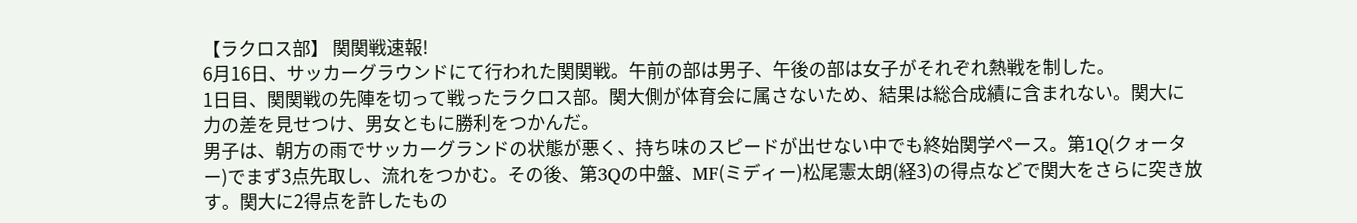【ラクロス部】 関関戦速報!
6月16日、サッカーグラウンドにて行われた関関戦。午前の部は男子、午後の部は女子がそれぞれ熱戦を制した。
1日目、関関戦の先陣を切って戦ったラクロス部。関大側が体育会に属さないため、結果は総合成績に含まれない。関大に力の差を見せつけ、男女ともに勝利をつかんだ。
男子は、朝方の雨でサッカーグランドの状態が悪く、持ち味のスピードが出せない中でも終始関学ペース。第1Q(クォーター)でまず3点先取し、流れをつかむ。その後、第3Qの中盤、MF(ミディー)松尾憲太朗(経3)の得点などで関大をさらに突き放す。関大に2得点を許したもの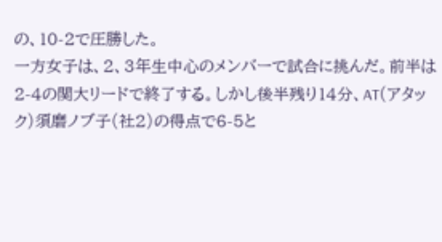の、10-2で圧勝した。
一方女子は、2、3年生中心のメンバーで試合に挑んだ。前半は2-4の関大リードで終了する。しかし後半残り14分、AT(アタック)須磨ノブ子(社2)の得点で6-5と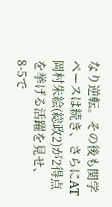なり逆転。その後も関学ペースは続き、さらにAT岡村朱絵(総政2)が2得点を挙げる活躍を見せ、8-5で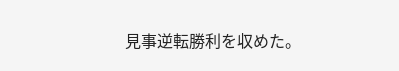見事逆転勝利を収めた。